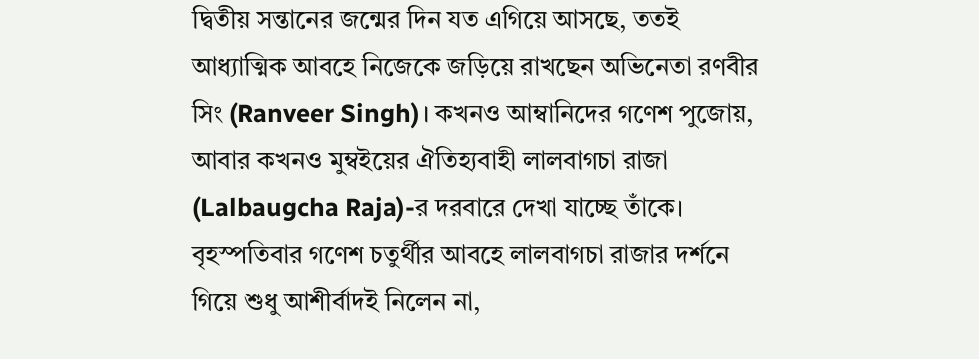দ্বিতীয় সন্তানের জন্মের দিন যত এগিয়ে আসছে, ততই আধ্যাত্মিক আবহে নিজেকে জড়িয়ে রাখছেন অভিনেতা রণবীর সিং (Ranveer Singh)। কখনও আম্বানিদের গণেশ পুজোয়, আবার কখনও মুম্বইয়ের ঐতিহ্যবাহী লালবাগচা রাজা (Lalbaugcha Raja)-র দরবারে দেখা যাচ্ছে তাঁকে। বৃহস্পতিবার গণেশ চতুর্থীর আবহে লালবাগচা রাজার দর্শনে গিয়ে শুধু আশীর্বাদই নিলেন না,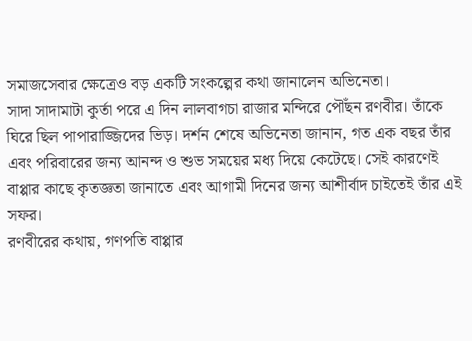সমাজসেবার ক্ষেত্রেও বড় একটি সংকল্পের কথা জানালেন অভিনেতা।
সাদা সাদামাটা কুর্তা পরে এ দিন লালবাগচা রাজার মন্দিরে পৌঁছন রণবীর। তাঁকে ঘিরে ছিল পাপারাজ্জিদের ভিড়। দর্শন শেষে অভিনেতা জানান, গত এক বছর তাঁর এবং পরিবারের জন্য আনন্দ ও শুভ সময়ের মধ্য দিয়ে কেটেছে। সেই কারণেই বাপ্পার কাছে কৃতজ্ঞতা জানাতে এবং আগামী দিনের জন্য আশীর্বাদ চাইতেই তাঁর এই সফর।
রণবীরের কথায়, গণপতি বাপ্পার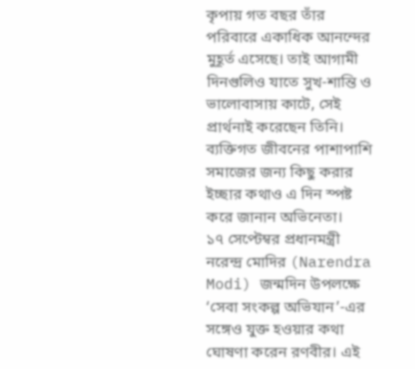কৃপায় গত বছর তাঁর পরিবারে একাধিক আনন্দের মুহূর্ত এসেছে। তাই আগামী দিনগুলিও যাতে সুখ-শান্তি ও ভালোবাসায় কাটে, সেই প্রার্থনাই করেছেন তিনি। ব্যক্তিগত জীবনের পাশাপাশি সমাজের জন্য কিছু করার ইচ্ছার কথাও এ দিন স্পষ্ট করে জানান অভিনেতা।
১৭ সেপ্টেম্বর প্রধানমন্ত্রী নরেন্দ্র মোদির (Narendra Modi) জন্মদিন উপলক্ষে ‘সেবা সংকল্প অভিযান’-এর সঙ্গেও যুক্ত হওয়ার কথা ঘোষণা করেন রণবীর। এই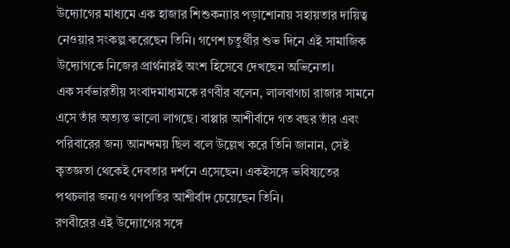উদ্যোগের মাধ্যমে এক হাজার শিশুকন্যার পড়াশোনায় সহায়তার দায়িত্ব নেওয়ার সংকল্প করেছেন তিনি। গণেশ চতুর্থীর শুভ দিনে এই সামাজিক উদ্যোগকে নিজের প্রার্থনারই অংশ হিসেবে দেখছেন অভিনেতা।
এক সর্বভারতীয় সংবাদমাধ্যমকে রণবীর বলেন, লালবাগচা রাজার সামনে এসে তাঁর অত্যন্ত ভালো লাগছে। বাপ্পার আশীর্বাদে গত বছর তাঁর এবং পরিবারের জন্য আনন্দময় ছিল বলে উল্লেখ করে তিনি জানান, সেই কৃতজ্ঞতা থেকেই দেবতার দর্শনে এসেছেন। একইসঙ্গে ভবিষ্যতের পথচলার জন্যও গণপতির আশীর্বাদ চেয়েছেন তিনি।
রণবীরের এই উদ্যোগের সঙ্গে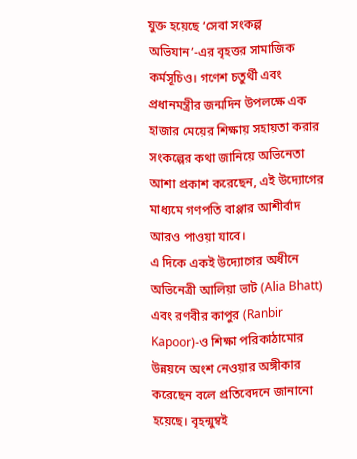যুক্ত হয়েছে ‘সেবা সংকল্প অভিযান’-এর বৃহত্তর সামাজিক কর্মসূচিও। গণেশ চতুর্থী এবং প্রধানমন্ত্রীর জন্মদিন উপলক্ষে এক হাজার মেয়ের শিক্ষায় সহায়তা করার সংকল্পের কথা জানিয়ে অভিনেতা আশা প্রকাশ করেছেন, এই উদ্যোগের মাধ্যমে গণপতি বাপ্পার আশীর্বাদ আরও পাওয়া যাবে।
এ দিকে একই উদ্যোগের অধীনে অভিনেত্রী আলিয়া ভাট (Alia Bhatt) এবং রণবীর কাপুর (Ranbir Kapoor)-ও শিক্ষা পরিকাঠামোর উন্নয়নে অংশ নেওয়ার অঙ্গীকার করেছেন বলে প্রতিবেদনে জানানো হয়েছে। বৃহন্মুম্বই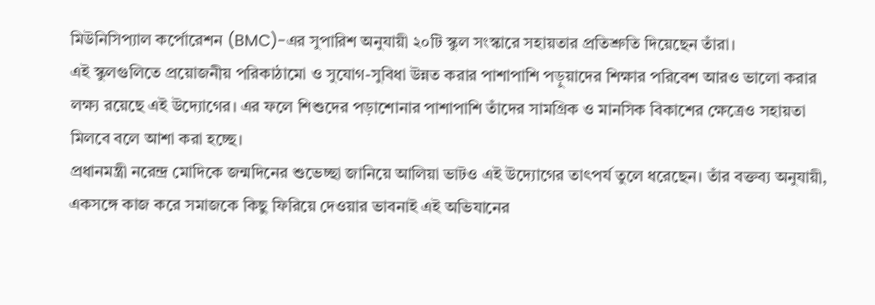মিউনিসিপ্যাল কর্পোরেশন (BMC)-এর সুপারিশ অনুযায়ী ২০টি স্কুল সংস্কারে সহায়তার প্রতিশ্রুতি দিয়েছেন তাঁরা।
এই স্কুলগুলিতে প্রয়োজনীয় পরিকাঠামো ও সুযোগ-সুবিধা উন্নত করার পাশাপাশি পড়ুয়াদের শিক্ষার পরিবেশ আরও ভালো করার লক্ষ্য রয়েছে এই উদ্যোগের। এর ফলে শিশুদের পড়াশোনার পাশাপাশি তাঁদের সামগ্রিক ও মানসিক বিকাশের ক্ষেত্রেও সহায়তা মিলবে বলে আশা করা হচ্ছে।
প্রধানমন্ত্রী নরেন্দ্র মোদিকে জন্মদিনের শুভেচ্ছা জানিয়ে আলিয়া ভাটও এই উদ্যোগের তাৎপর্য তুলে ধরেছেন। তাঁর বক্তব্য অনুযায়ী, একসঙ্গে কাজ করে সমাজকে কিছু ফিরিয়ে দেওয়ার ভাবনাই এই অভিযানের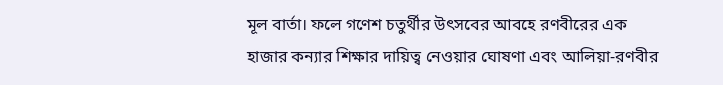মূল বার্তা। ফলে গণেশ চতুর্থীর উৎসবের আবহে রণবীরের এক হাজার কন্যার শিক্ষার দায়িত্ব নেওয়ার ঘোষণা এবং আলিয়া-রণবীর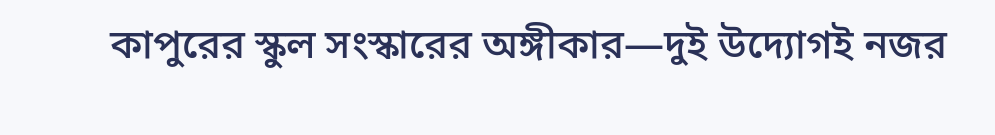কাপুরের স্কুল সংস্কারের অঙ্গীকার—দুই উদ্যোগই নজর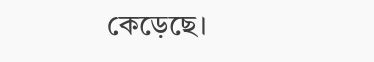কেড়েছে।